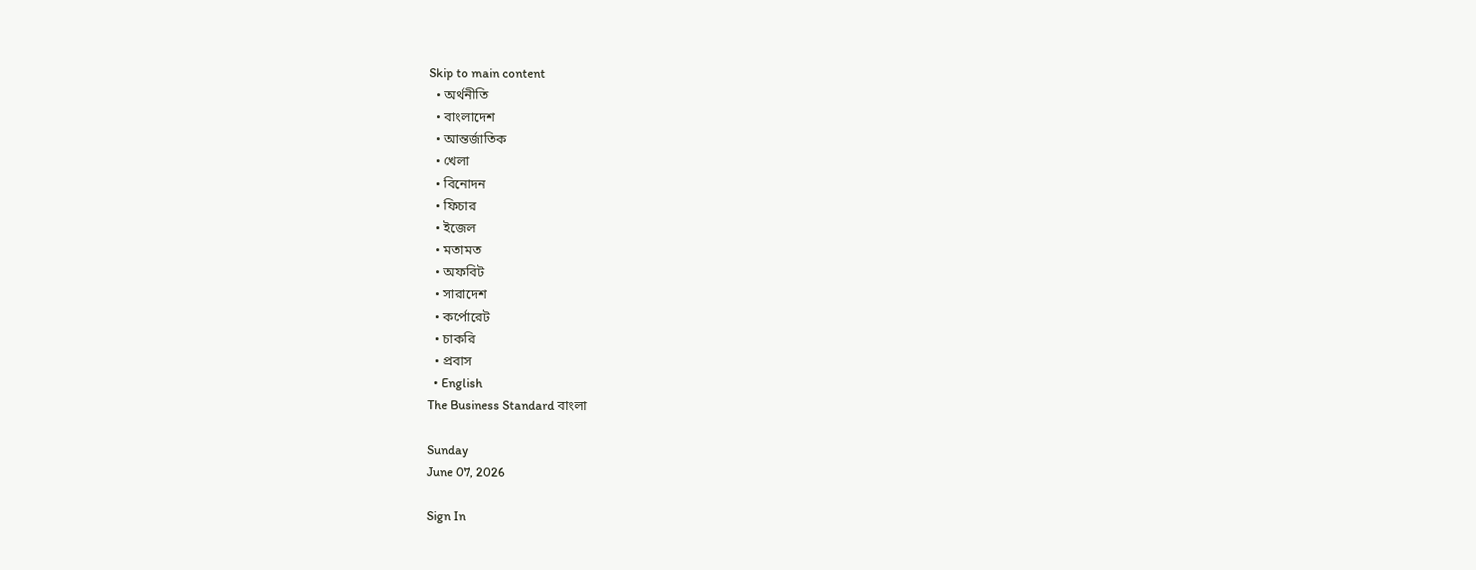Skip to main content
  • অর্থনীতি
  • বাংলাদেশ
  • আন্তর্জাতিক
  • খেলা
  • বিনোদন
  • ফিচার
  • ইজেল
  • মতামত
  • অফবিট
  • সারাদেশ
  • কর্পোরেট
  • চাকরি
  • প্রবাস
  • English
The Business Standard বাংলা

Sunday
June 07, 2026

Sign In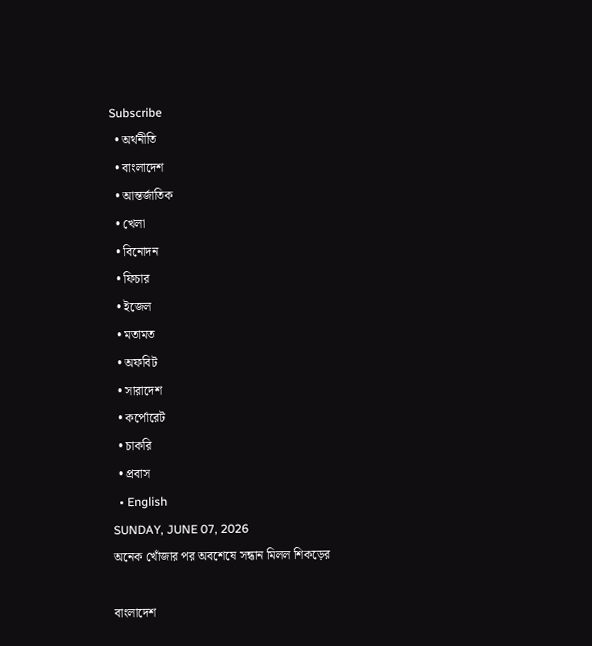Subscribe
  • অর্থনীতি
  • বাংলাদেশ
  • আন্তর্জাতিক
  • খেলা
  • বিনোদন
  • ফিচার
  • ইজেল
  • মতামত
  • অফবিট
  • সারাদেশ
  • কর্পোরেট
  • চাকরি
  • প্রবাস
  • English
SUNDAY, JUNE 07, 2026
অনেক খোঁজার পর অবশেষে সন্ধান মিলল শিকড়ের

বাংলাদেশ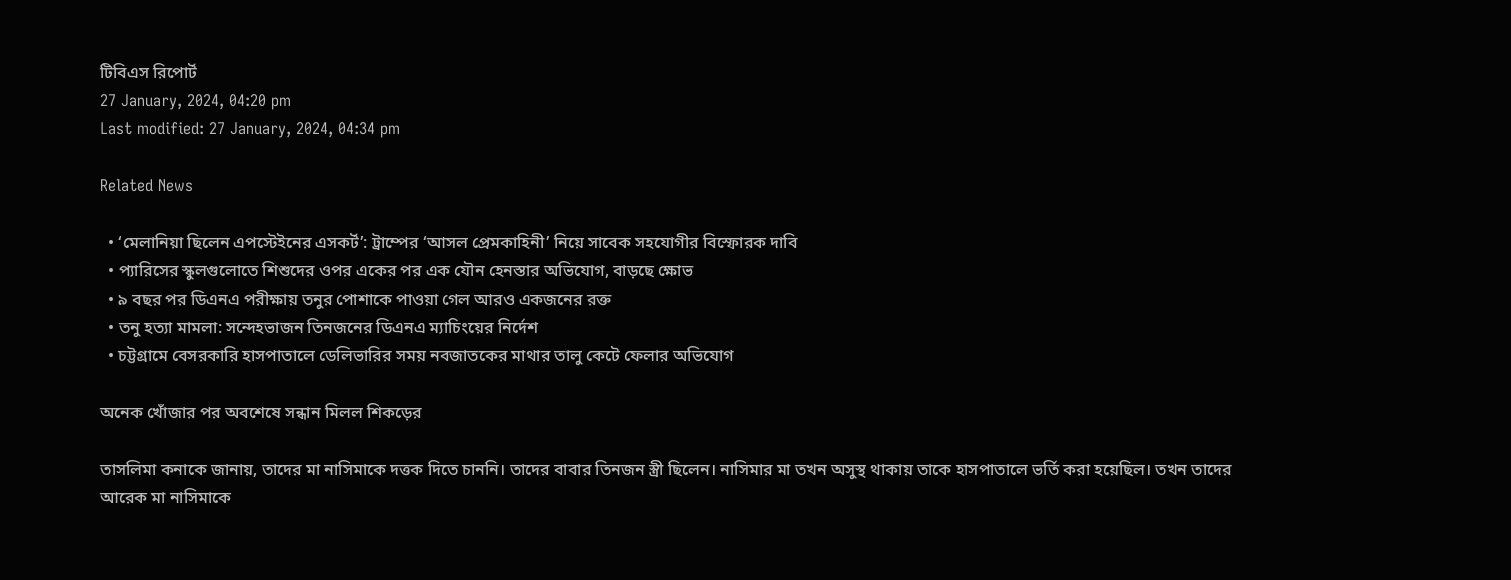টিবিএস রিপোর্ট
27 January, 2024, 04:20 pm
Last modified: 27 January, 2024, 04:34 pm

Related News

  • ‘মেলানিয়া ছিলেন এপস্টেইনের এসকর্ট’: ট্রাম্পের ‘আসল প্রেমকাহিনী’ নিয়ে সাবেক সহযোগীর বিস্ফোরক দাবি
  • প্যারিসের স্কুলগুলোতে শিশুদের ওপর একের পর এক যৌন হেনস্তার অভিযোগ, বাড়ছে ক্ষোভ
  • ৯ বছর পর ডিএনএ পরীক্ষায় তনুর পোশাকে পাওয়া গেল আরও একজনের রক্ত
  • তনু হত্যা মামলা: সন্দেহভাজন তিনজনের ডিএনএ ম্যাচিংয়ের নির্দেশ
  • চট্টগ্রামে বেসরকারি হাসপাতালে ডেলিভারির সময় নবজাতকের মাথার তালু কেটে ফেলার অভিযোগ

অনেক খোঁজার পর অবশেষে সন্ধান মিলল শিকড়ের

তাসলিমা কনাকে জানায়, তাদের মা নাসিমাকে দত্তক দিতে চাননি। তাদের বাবার তিনজন স্ত্রী ছিলেন। নাসিমার মা তখন অসুস্থ থাকায় তাকে হাসপাতালে ভর্তি করা হয়েছিল। তখন তাদের আরেক মা নাসিমাকে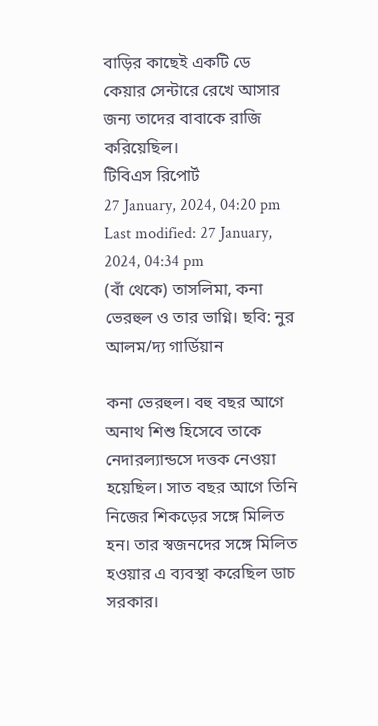বাড়ির কাছেই একটি ডে কেয়ার সেন্টারে রেখে আসার জন্য তাদের বাবাকে রাজি করিয়েছিল।
টিবিএস রিপোর্ট
27 January, 2024, 04:20 pm
Last modified: 27 January, 2024, 04:34 pm
(বাঁ থেকে) তাসলিমা, কনা ভেরহুল ও তার ভাগ্নি। ছবি: নুর আলম/দ্য গার্ডিয়ান

কনা ভেরহুল। বহু বছর আগে অনাথ শিশু হিসেবে তাকে নেদারল্যান্ডসে দত্তক নেওয়া হয়েছিল। সাত বছর আগে তিনি নিজের শিকড়ের সঙ্গে মিলিত হন। তার স্বজনদের সঙ্গে মিলিত হওয়ার এ ব্যবস্থা করেছিল ডাচ সরকার।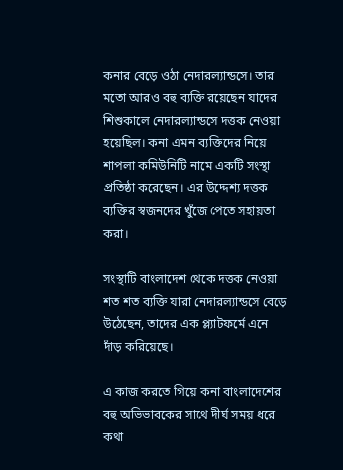কনার বেড়ে ওঠা নেদারল্যান্ডসে। তার মতো আরও বহু ব্যক্তি রয়েছেন যাদের শিশুকালে নেদারল্যান্ডসে দত্তক নেওয়া হয়েছিল। কনা এমন ব্যক্তিদের নিয়ে শাপলা কমিউনিটি নামে একটি সংস্থা প্রতিষ্ঠা করেছেন। এর উদ্দেশ্য দত্তক ব্যক্তির স্বজনদের খুঁজে পেতে সহায়তা করা।

সংস্থাটি বাংলাদেশ থেকে দত্তক নেওয়া শত শত ব্যক্তি যারা নেদারল্যান্ডসে বেড়ে উঠেছেন, তাদের এক প্ল্যাটফর্মে এনে দাঁড় করিয়েছে।

এ কাজ করতে গিয়ে কনা বাংলাদেশের বহু অভিভাবকের সাথে দীর্ঘ সময় ধরে কথা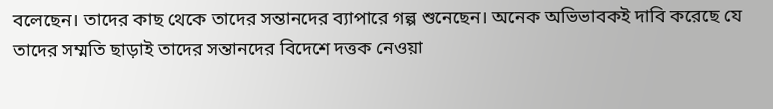বলেছেন। তাদের কাছ থেকে তাদের সন্তানদের ব্যাপারে গল্প শুনেছেন। অনেক অভিভাবকই দাবি করেছে যে তাদের সম্মতি ছাড়াই তাদের সন্তানদের বিদেশে দত্তক নেওয়া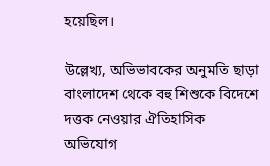হয়েছিল।

উল্লেখ্য, অভিভাবকের অনুমতি ছাড়া বাংলাদেশ থেকে বহু শিশুকে বিদেশে দত্তক নেওয়ার ঐতিহাসিক অভিযোগ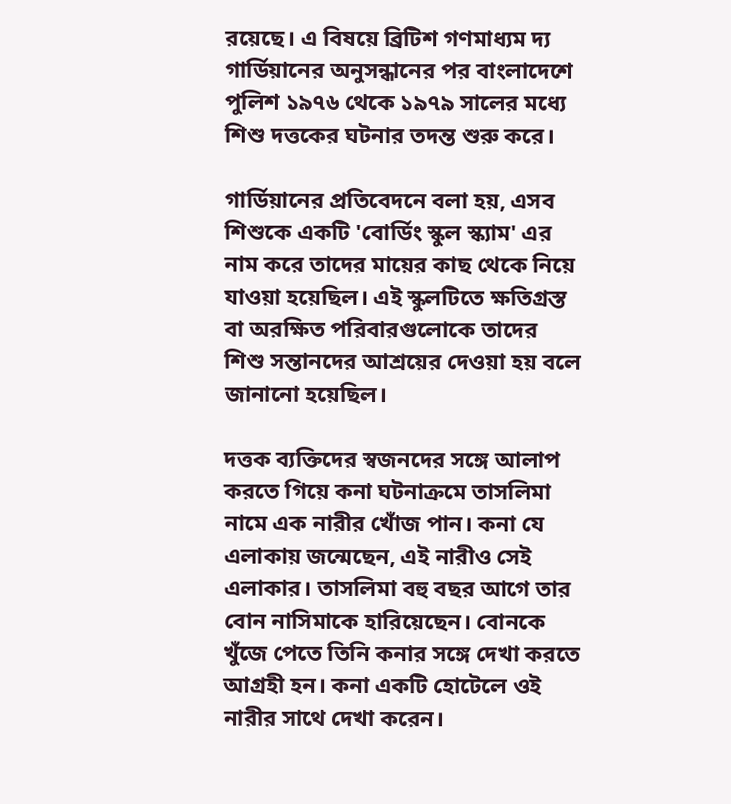রয়েছে। এ বিষয়ে ব্রিটিশ গণমাধ্যম দ্য গার্ডিয়ানের অনুসন্ধানের পর বাংলাদেশে পুলিশ ১৯৭৬ থেকে ১৯৭৯ সালের মধ্যে শিশু দত্তকের ঘটনার তদন্ত শুরু করে।

গার্ডিয়ানের প্রতিবেদনে বলা হয়, এসব শিশুকে একটি 'বোর্ডিং স্কুল স্ক্যাম' এর নাম করে তাদের মায়ের কাছ থেকে নিয়ে যাওয়া হয়েছিল। এই স্কুলটিতে ক্ষতিগ্রস্ত বা অরক্ষিত পরিবারগুলোকে তাদের শিশু সন্তানদের আশ্রয়ের দেওয়া হয় বলে জানানো হয়েছিল।

দত্তক ব্যক্তিদের স্বজনদের সঙ্গে আলাপ করতে গিয়ে কনা ঘটনাক্রমে তাসলিমা নামে এক নারীর খোঁজ পান। কনা যে এলাকায় জন্মেছেন, এই নারীও সেই এলাকার। তাসলিমা বহু বছর আগে তার বোন নাসিমাকে হারিয়েছেন। বোনকে খুঁজে পেতে তিনি কনার সঙ্গে দেখা করতে আগ্রহী হন। কনা একটি হোটেলে ওই নারীর সাথে দেখা করেন।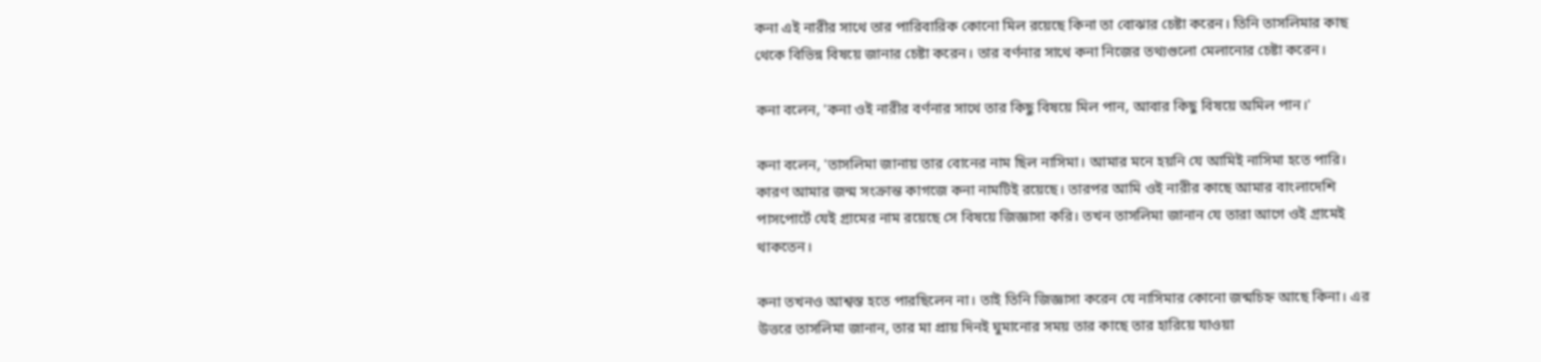কনা এই নারীর সাথে তার পারিবারিক কোনো মিল রয়েছে কিনা তা বোঝার চেষ্টা করেন। তিনি তাসলিমার কাছ থেকে বিভিন্ন বিষয়ে জানার চেষ্টা করেন। তার বর্ণনার সাথে কনা নিজের তথ্যগুলো মেলানোর চেষ্টা করেন।

কনা বলেন, 'কনা ওই নারীর বর্ণনার সাথে তার কিছু বিষয়ে মিল পান, আবার কিছু বিষয়ে অমিল পান।'

কনা বলেন, 'তাসলিমা জানায় তার বোনের নাম ছিল নাসিমা। আমার মনে হয়নি যে আমিই নাসিমা হতে পারি। কারণ আমার জন্ম সংক্রান্ত কাগজে কনা নামটিই রয়েছে। তারপর আমি ওই নারীর কাছে আমার বাংলাদেশি পাসপোর্টে যেই গ্রামের নাম রয়েছে সে বিষয়ে জিজ্ঞাসা করি। তখন তাসলিমা জানান যে তারা আগে ওই গ্রামেই থাকতেন।

কনা তখনও আশ্বস্ত হতে পারছিলেন না। তাই তিনি জিজ্ঞাসা করেন যে নাসিমার কোনো জন্মচিহ্ন আছে কিনা। এর উত্তরে তাসলিমা জানান, তার মা প্রায় দিনই ঘুমানোর সময় তার কাছে তার হারিয়ে যাওয়া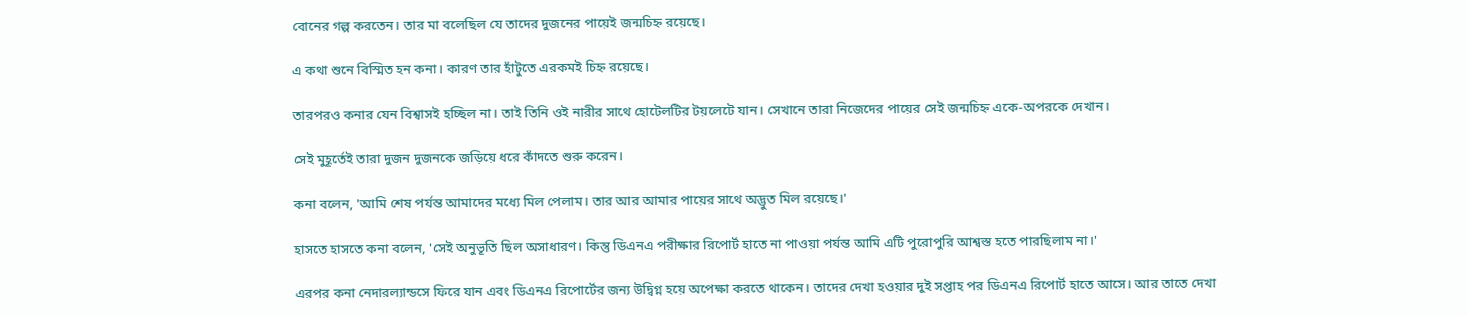বোনের গল্প করতেন। তার মা বলেছিল যে তাদের দুজনের পায়েই জন্মচিহ্ন রয়েছে।

এ কথা শুনে বিস্মিত হন কনা। কারণ তার হাঁটুতে এরকমই চিহ্ন রয়েছে।

তারপরও কনার যেন বিশ্বাসই হচ্ছিল না। তাই তিনি ওই নারীর সাথে হোটেলটির টয়লেটে যান। সেখানে তারা নিজেদের পায়ের সেই জন্মচিহ্ন একে-অপরকে দেখান।

সেই মুহূর্তেই তারা দুজন দুজনকে জড়িয়ে ধরে কাঁদতে শুরু করেন।

কনা বলেন, 'আমি শেষ পর্যন্ত আমাদের মধ্যে মিল পেলাম। তার আর আমার পায়ের সাথে অদ্ভুত মিল রয়েছে।'

হাসতে হাসতে কনা বলেন, 'সেই অনুভূতি ছিল অসাধারণ। কিন্তু ডিএনএ পরীক্ষার রিপোর্ট হাতে না পাওয়া পর্যন্ত আমি এটি পুরোপুরি আশ্বস্ত হতে পারছিলাম না।'

এরপর কনা নেদারল্যান্ডসে ফিরে যান এবং ডিএনএ রিপোর্টের জন্য উদ্বিগ্ন হয়ে অপেক্ষা করতে থাকেন। তাদের দেখা হওয়ার দুই সপ্তাহ পর ডিএনএ রিপোর্ট হাতে আসে। আর তাতে দেখা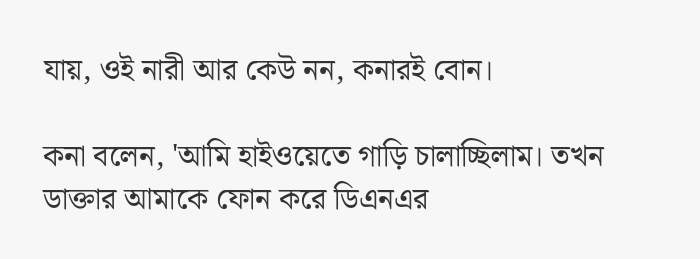যায়, ওই নারী আর কেউ নন, কনারই বোন।

কনা বলেন, 'আমি হাইওয়েতে গাড়ি চালাচ্ছিলাম। তখন ডাক্তার আমাকে ফোন করে ডিএনএর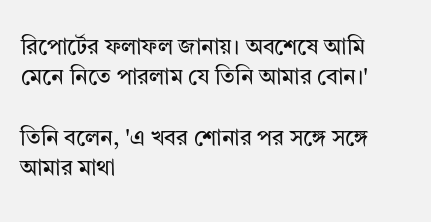রিপোর্টের ফলাফল জানায়। অবশেষে আমি মেনে নিতে পারলাম যে তিনি আমার বোন।'

তিনি বলেন, 'এ খবর শোনার পর সঙ্গে সঙ্গে আমার মাথা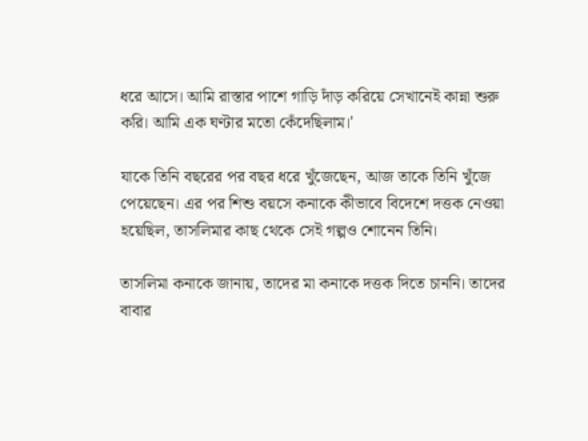ধরে আসে। আমি রাস্তার পাশে গাড়ি দাঁড় করিয়ে সেখানেই কান্না শুরু করি। আমি এক ঘণ্টার মতো কেঁদেছিলাম।'

যাকে তিনি বছরের পর বছর ধরে খুঁজেছেন, আজ তাকে তিনি খুঁজে পেয়েছেন। এর পর শিশু বয়সে কনাকে কীভাবে বিদেশে দত্তক নেওয়া হয়েছিল, তাসলিমার কাছ থেকে সেই গল্পও শোনেন তিনি।

তাসলিমা কনাকে জানায়, তাদের মা কনাকে দত্তক দিতে চাননি। তাদের বাবার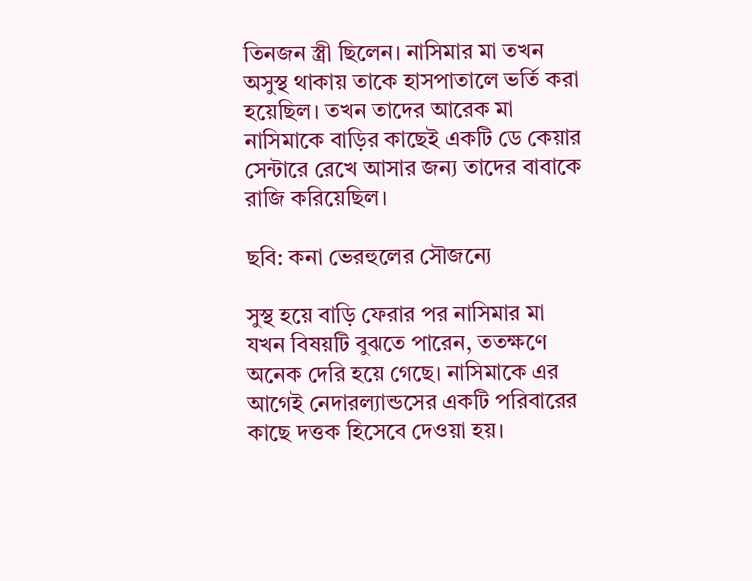তিনজন স্ত্রী ছিলেন। নাসিমার মা তখন অসুস্থ থাকায় তাকে হাসপাতালে ভর্তি করা হয়েছিল। তখন তাদের আরেক মা নাসিমাকে বাড়ির কাছেই একটি ডে কেয়ার সেন্টারে রেখে আসার জন্য তাদের বাবাকে রাজি করিয়েছিল।

ছবি: কনা ভেরহুলের সৌজন্যে

সুস্থ হয়ে বাড়ি ফেরার পর নাসিমার মা যখন বিষয়টি বুঝতে পারেন, ততক্ষণে অনেক দেরি হয়ে গেছে। নাসিমাকে এর আগেই নেদারল্যান্ডসের একটি পরিবারের কাছে দত্তক হিসেবে দেওয়া হয়।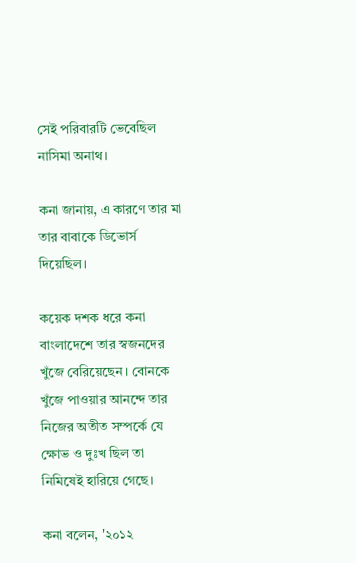সেই পরিবারটি ভেবেছিল নাসিমা অনাথ।

কনা জানায়, এ কারণে তার মা তার বাবাকে ডিভোর্স দিয়েছিল।

কয়েক দশক ধরে কনা বাংলাদেশে তার স্বজনদের খুঁজে বেরিয়েছেন। বোনকে খুঁজে পাওয়ার আনন্দে তার নিজের অতীত সম্পর্কে যে ক্ষোভ ও দুঃখ ছিল তা নিমিষেই হারিয়ে গেছে।

কনা বলেন, '২০১২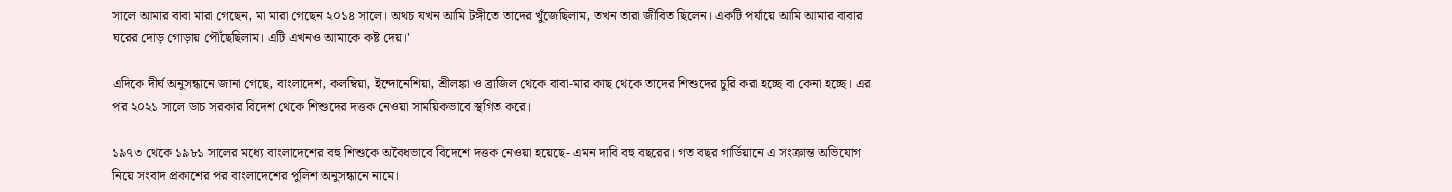সালে আমার বাবা মারা গেছেন, মা মারা গেছেন ২০১৪ সালে। অথচ যখন আমি টঙ্গীতে তাদের খুঁজেছিলাম, তখন তারা জীবিত ছিলেন। একটি পর্যায়ে আমি আমার বাবার ঘরের দোড় গোড়ায় পৌঁছেছিলাম। এটি এখনও আমাকে কষ্ট দেয়।'

এদিকে দীর্ঘ অনুসন্ধানে জানা গেছে, বাংলাদেশ, কলম্বিয়া, ইন্দোনেশিয়া, শ্রীলঙ্কা ও ব্রাজিল থেকে বাবা-মার কাছ থেকে তাদের শিশুদের চুরি করা হচ্ছে বা কেনা হচ্ছে। এর পর ২০২১ সালে ডাচ সরকার বিদেশ থেকে শিশুদের দত্তক নেওয়া সাময়িকভাবে স্থগিত করে।

১৯৭৩ থেকে ১৯৮১ সালের মধ্যে বাংলাদেশের বহু শিশুকে অবৈধভাবে বিদেশে দত্তক নেওয়া হয়েছে- এমন দাবি বহু বছরের। গত বছর গার্ডিয়ানে এ সংক্রান্ত অভিযোগ নিয়ে সংবাদ প্রকাশের পর বাংলাদেশের পুলিশ অনুসন্ধানে নামে।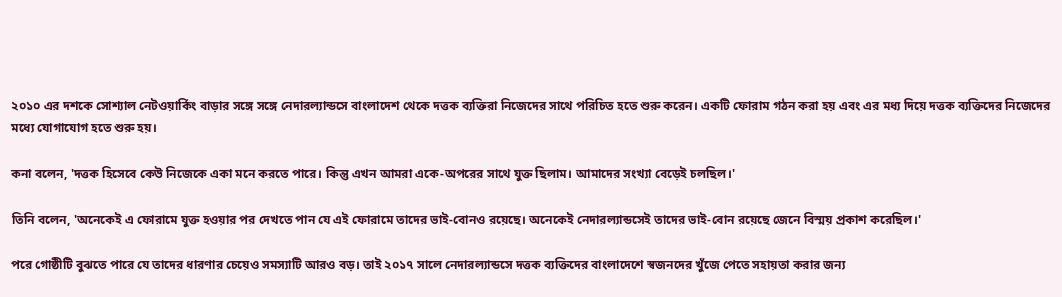২০১০ এর দশকে সোশ্যাল নেটওয়ার্কিং বাড়ার সঙ্গে সঙ্গে নেদারল্যান্ডসে বাংলাদেশ থেকে দত্তক ব্যক্তিরা নিজেদের সাথে পরিচিত হতে শুরু করেন। একটি ফোরাম গঠন করা হয় এবং এর মধ্য দিয়ে দত্তক ব্যক্তিদের নিজেদের মধ্যে যোগাযোগ হতে শুরু হয়।

কনা বলেন, 'দত্তক হিসেবে কেউ নিজেকে একা মনে করতে পারে। কিন্তু এখন আমরা একে-অপরের সাথে যুক্ত ছিলাম। আমাদের সংখ্যা বেড়েই চলছিল।'

তিনি বলেন, 'অনেকেই এ ফোরামে যুক্ত হওয়ার পর দেখতে পান যে এই ফোরামে তাদের ভাই-বোনও রয়েছে। অনেকেই নেদারল্যান্ডসেই তাদের ভাই-বোন রয়েছে জেনে বিস্ময় প্রকাশ করেছিল।'

পরে গোষ্ঠীটি বুঝতে পারে যে তাদের ধারণার চেয়েও সমস্যাটি আরও বড়। তাই ২০১৭ সালে নেদারল্যান্ডসে দত্তক ব্যক্তিদের বাংলাদেশে স্বজনদের খুঁজে পেতে সহায়তা করার জন্য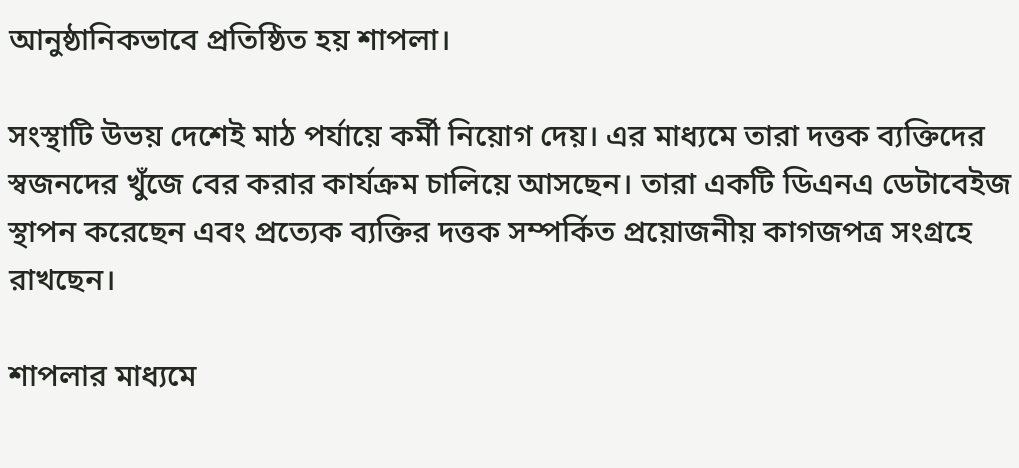আনুষ্ঠানিকভাবে প্রতিষ্ঠিত হয় শাপলা।

সংস্থাটি উভয় দেশেই মাঠ পর্যায়ে কর্মী নিয়োগ দেয়। এর মাধ্যমে তারা দত্তক ব্যক্তিদের স্বজনদের খুঁজে বের করার কার্যক্রম চালিয়ে আসছেন। তারা একটি ডিএনএ ডেটাবেইজ স্থাপন করেছেন এবং প্রত্যেক ব্যক্তির দত্তক সম্পর্কিত প্রয়োজনীয় কাগজপত্র সংগ্রহে রাখছেন।

শাপলার মাধ্যমে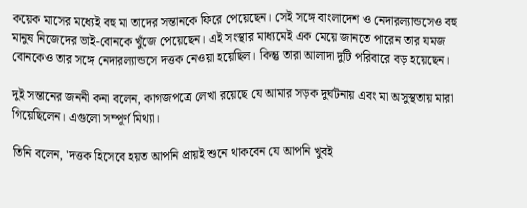কয়েক মাসের মধ্যেই বহু মা তাদের সন্তানকে ফিরে পেয়েছেন। সেই সঙ্গে বাংলাদেশ ও নেদারল্যান্ডসেও বহু মানুষ নিজেদের ভাই-বোনকে খুঁজে পেয়েছেন। এই সংস্থার মাধ্যমেই এক মেয়ে জানতে পারেন তার যমজ বোনকেও তার সঙ্গে নেদারল্যান্ডসে দত্তক নেওয়া হয়েছিল। কিন্তু তারা আলাদা দুটি পরিবারে বড় হয়েছেন।

দুই সন্তানের জননী কনা বলেন, কাগজপত্রে লেখা রয়েছে যে আমার সড়ক দুর্ঘটনায় এবং মা অসুস্থতায় মারা গিয়েছিলেন। এগুলো সম্পূর্ণ মিথ্যা।

তিনি বলেন, 'দত্তক হিসেবে হয়ত আপনি প্রায়ই শুনে থাকবেন যে আপনি খুবই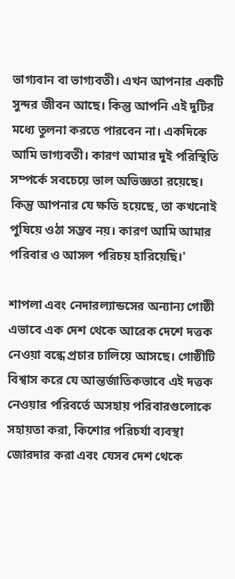ভাগ্যবান বা ভাগ্যবতী। এখন আপনার একটি সুন্দর জীবন আছে। কিন্তু আপনি এই দুটির মধ্যে তুলনা করতে পারবেন না। একদিকে আমি ভাগ্যবতী। কারণ আমার দুই পরিস্থিতি সম্পর্কে সবচেয়ে ভাল অভিজ্ঞতা রয়েছে। কিন্তু আপনার যে ক্ষতি হয়েছে, তা কখনোই পুষিয়ে ওঠা সম্ভব নয়। কারণ আমি আমার পরিবার ও আসল পরিচয় হারিয়েছি।'

শাপলা এবং নেদারল্যান্ডসের অন্যান্য গোষ্ঠী এভাবে এক দেশ থেকে আরেক দেশে দত্তক নেওয়া বন্ধে প্রচার চালিয়ে আসছে। গোষ্ঠীটি বিশ্বাস করে যে আন্তর্জাতিকভাবে এই দত্তক নেওয়ার পরিবর্তে অসহায় পরিবারগুলোকে সহায়তা করা, কিশোর পরিচর্যা ব্যবস্থা জোরদার করা এবং যেসব দেশ থেকে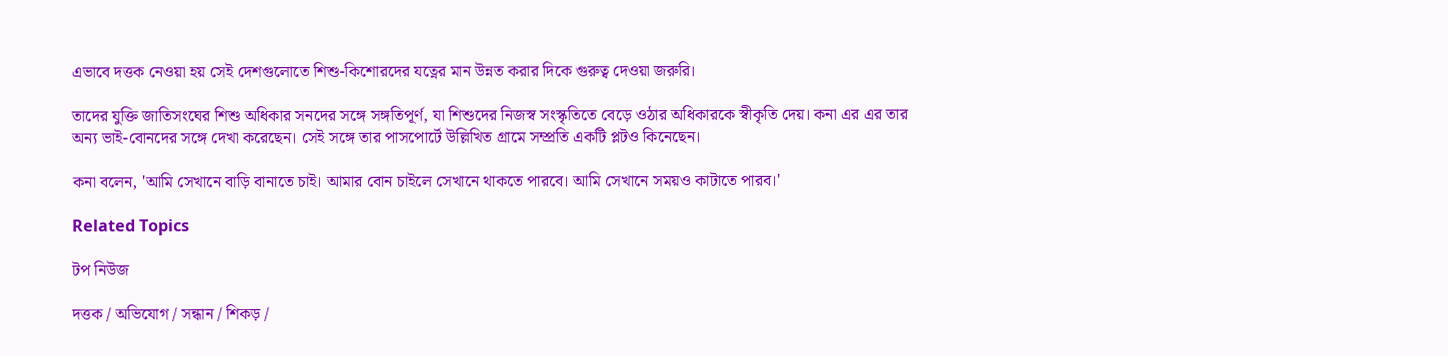এভাবে দত্তক নেওয়া হয় সেই দেশগুলোতে শিশু-কিশোরদের যত্নের মান উন্নত করার দিকে গুরুত্ব দেওয়া জরুরি।

তাদের যুক্তি জাতিসংঘের শিশু অধিকার সনদের সঙ্গে সঙ্গতিপূর্ণ, যা শিশুদের নিজস্ব সংস্কৃতিতে বেড়ে ওঠার অধিকারকে স্বীকৃতি দেয়। কনা এর এর তার অন্য ভাই-বোনদের সঙ্গে দেখা করেছেন। সেই সঙ্গে তার পাসপোর্টে উল্লিখিত গ্রামে সম্প্রতি একটি প্লটও কিনেছেন।

কনা বলেন, 'আমি সেখানে বাড়ি বানাতে চাই। আমার বোন চাইলে সেখানে থাকতে পারবে। আমি সেখানে সময়ও কাটাতে পারব।'

Related Topics

টপ নিউজ

দত্তক / অভিযোগ / সন্ধান / শিকড় /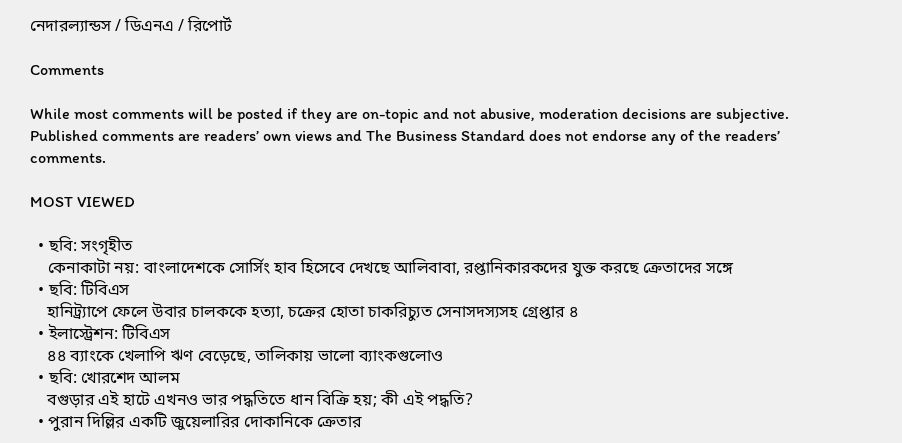নেদারল্যান্ডস / ডিএনএ / রিপোর্ট

Comments

While most comments will be posted if they are on-topic and not abusive, moderation decisions are subjective. Published comments are readers’ own views and The Business Standard does not endorse any of the readers’ comments.

MOST VIEWED

  • ছবি: সংগৃহীত
    কেনাকাটা নয়: বাংলাদেশকে সোর্সিং হাব হিসেবে দেখছে আলিবাবা, রপ্তানিকারকদের যুক্ত করছে ক্রেতাদের সঙ্গে
  • ছবি: টিবিএস
    হানিট্র্যাপে ফেলে উবার চালককে হত্যা, চক্রের হোতা চাকরিচ্যুত সেনাসদস্যসহ গ্রেপ্তার ৪
  • ইলাস্ট্রেশন: টিবিএস
    ৪৪ ব্যাংকে খেলাপি ঋণ বেড়েছে, তালিকায় ভালো ব্যাংকগুলোও
  • ছবি: খোরশেদ আলম
    বগুড়ার এই হাটে এখনও ভার পদ্ধতিতে ধান বিক্রি হয়; কী এই পদ্ধতি?
  • পুরান দিল্লির একটি জুয়েলারির দোকানিকে ক্রেতার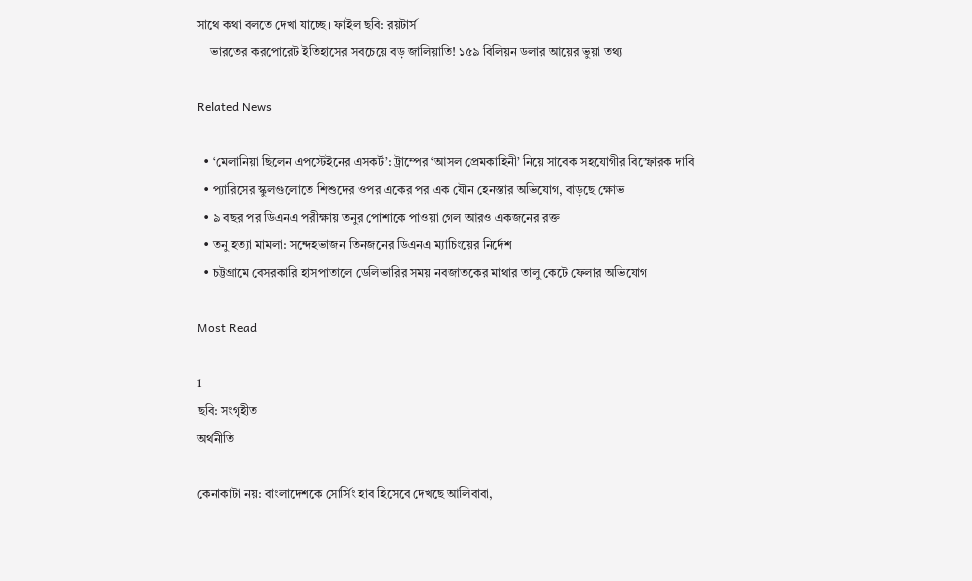সাথে কথা বলতে দেখা যাচ্ছে। ফাইল ছবি: রয়টার্স
    ভারতের করপোরেট ইতিহাসের সবচেয়ে বড় জালিয়াতি! ১৫৯ বিলিয়ন ডলার আয়ের ভুয়া তথ্য

Related News

  • ‘মেলানিয়া ছিলেন এপস্টেইনের এসকর্ট’: ট্রাম্পের ‘আসল প্রেমকাহিনী’ নিয়ে সাবেক সহযোগীর বিস্ফোরক দাবি
  • প্যারিসের স্কুলগুলোতে শিশুদের ওপর একের পর এক যৌন হেনস্তার অভিযোগ, বাড়ছে ক্ষোভ
  • ৯ বছর পর ডিএনএ পরীক্ষায় তনুর পোশাকে পাওয়া গেল আরও একজনের রক্ত
  • তনু হত্যা মামলা: সন্দেহভাজন তিনজনের ডিএনএ ম্যাচিংয়ের নির্দেশ
  • চট্টগ্রামে বেসরকারি হাসপাতালে ডেলিভারির সময় নবজাতকের মাথার তালু কেটে ফেলার অভিযোগ

Most Read

1
ছবি: সংগৃহীত
অর্থনীতি

কেনাকাটা নয়: বাংলাদেশকে সোর্সিং হাব হিসেবে দেখছে আলিবাবা,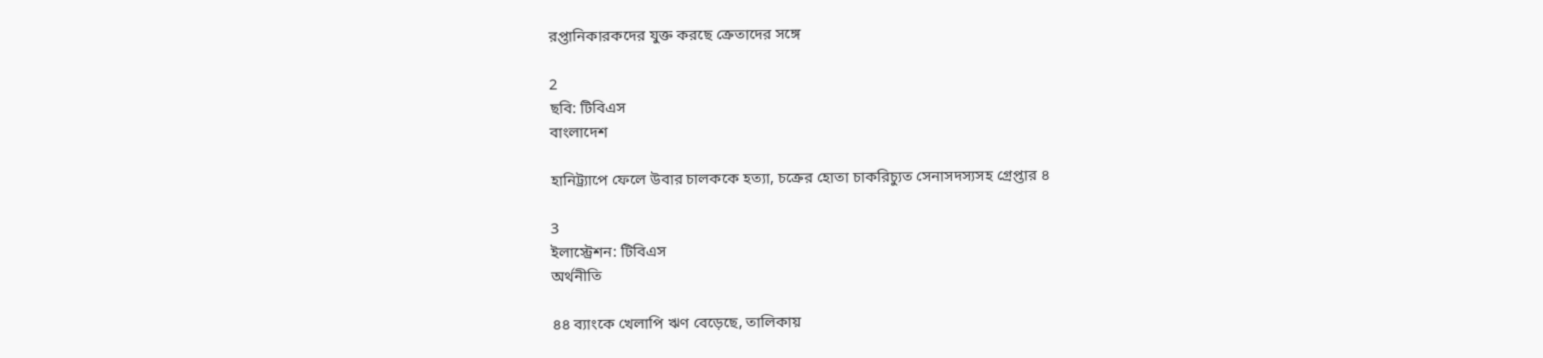রপ্তানিকারকদের যুক্ত করছে ক্রেতাদের সঙ্গে

2
ছবি: টিবিএস
বাংলাদেশ

হানিট্র্যাপে ফেলে উবার চালককে হত্যা, চক্রের হোতা চাকরিচ্যুত সেনাসদস্যসহ গ্রেপ্তার ৪

3
ইলাস্ট্রেশন: টিবিএস
অর্থনীতি

৪৪ ব্যাংকে খেলাপি ঋণ বেড়েছে, তালিকায়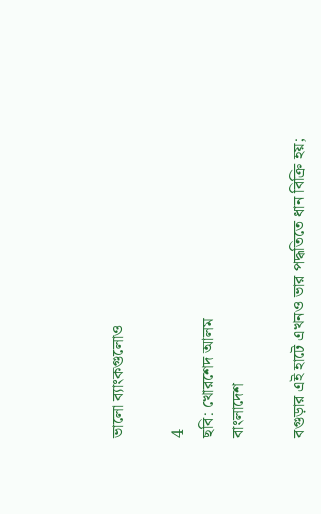ভালো ব্যাংকগুলোও

4
ছবি: খোরশেদ আলম
বাংলাদেশ

বগুড়ার এই হাটে এখনও ভার পদ্ধতিতে ধান বিক্রি হয়;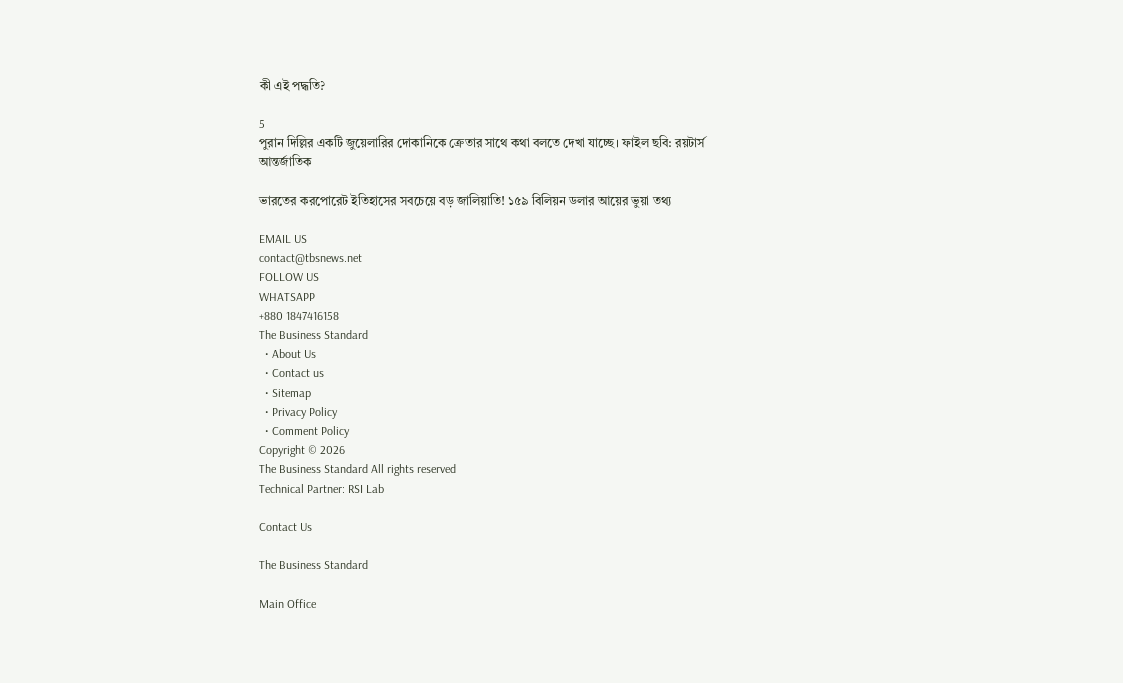কী এই পদ্ধতি?

5
পুরান দিল্লির একটি জুয়েলারির দোকানিকে ক্রেতার সাথে কথা বলতে দেখা যাচ্ছে। ফাইল ছবি: রয়টার্স
আন্তর্জাতিক

ভারতের করপোরেট ইতিহাসের সবচেয়ে বড় জালিয়াতি! ১৫৯ বিলিয়ন ডলার আয়ের ভুয়া তথ্য

EMAIL US
contact@tbsnews.net
FOLLOW US
WHATSAPP
+880 1847416158
The Business Standard
  • About Us
  • Contact us
  • Sitemap
  • Privacy Policy
  • Comment Policy
Copyright © 2026
The Business Standard All rights reserved
Technical Partner: RSI Lab

Contact Us

The Business Standard

Main Office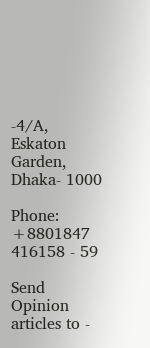-4/A, Eskaton Garden, Dhaka- 1000

Phone: +8801847 416158 - 59

Send Opinion articles to -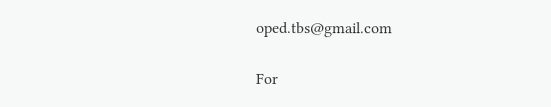oped.tbs@gmail.com

For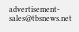advertisement- sales@tbsnews.net